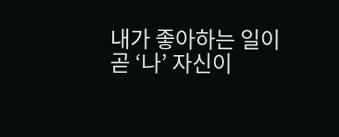내가 좋아하는 일이 곧 ‘나’ 자신이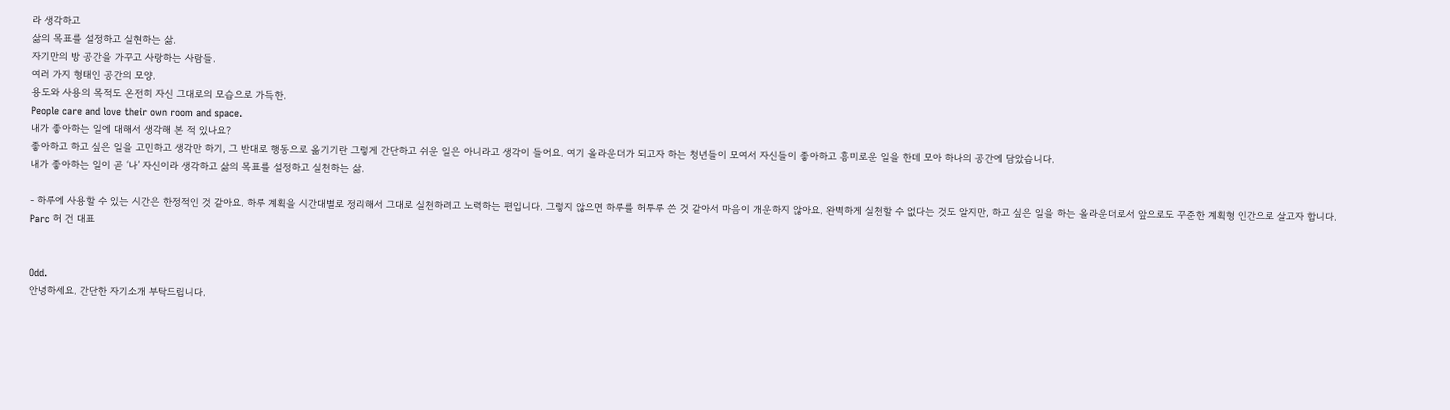라 생각하고
삶의 목표를 설정하고 실현하는 삶.
자기만의 방 공간을 가꾸고 사랑하는 사람들.
여러 가지 형태인 공간의 모양.
용도와 사용의 목적도 온전히 자신 그대로의 모습으로 가득한.
People care and love their own room and space.
내가 좋아하는 일에 대해서 생각해 본 적 있나요?
좋아하고 하고 싶은 일을 고민하고 생각만 하기, 그 반대로 행동으로 옮기기란 그렇게 간단하고 쉬운 일은 아니라고 생각이 들어요. 여기 올라운더가 되고자 하는 청년들이 모여서 자신들이 좋아하고 흥미로운 일을 한데 모아 하나의 공간에 담았습니다.
내가 좋아하는 일이 곧 ‘나’ 자신이라 생각하고 삶의 목표를 설정하고 실천하는 삶.

- 하루에 사용할 수 있는 시간은 한정적인 것 같아요. 하루 계획을 시간대별로 정리해서 그대로 실천하려고 노력하는 편입니다. 그렇지 않으면 하루를 허투루 쓴 것 같아서 마음이 개운하지 않아요. 완벽하게 실천할 수 없다는 것도 알지만, 하고 싶은 일을 하는 올라운더로서 앞으로도 꾸준한 계획형 인간으로 살고자 합니다.
Parc 허 건 대표


Odd.
안녕하세요. 간단한 자기소개 부탁드립니다.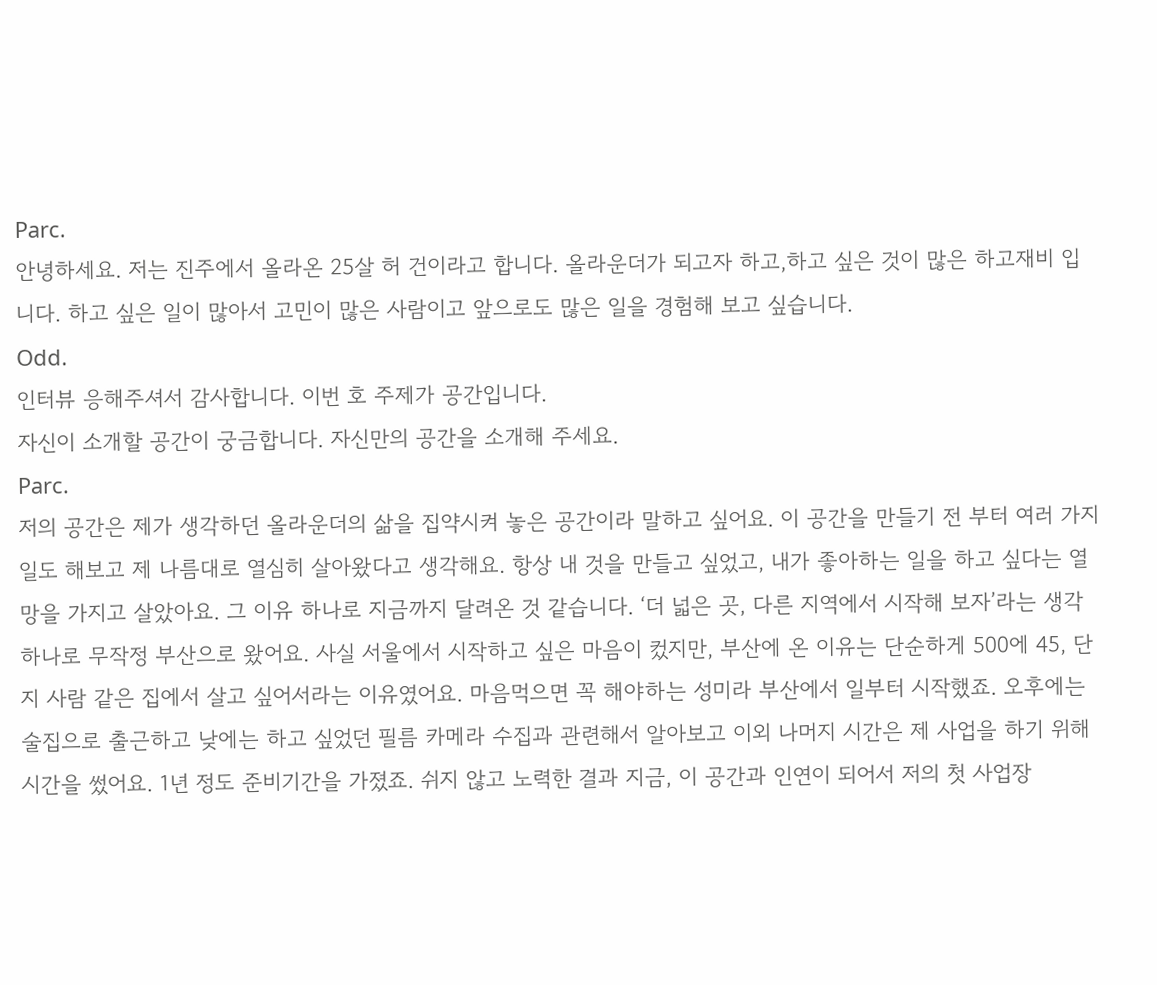Parc.
안녕하세요. 저는 진주에서 올라온 25살 허 건이라고 합니다. 올라운더가 되고자 하고,하고 싶은 것이 많은 하고재비 입니다. 하고 싶은 일이 많아서 고민이 많은 사람이고 앞으로도 많은 일을 경험해 보고 싶습니다.
Odd.
인터뷰 응해주셔서 감사합니다. 이번 호 주제가 공간입니다.
자신이 소개할 공간이 궁금합니다. 자신만의 공간을 소개해 주세요.
Parc.
저의 공간은 제가 생각하던 올라운더의 삶을 집약시켜 놓은 공간이라 말하고 싶어요. 이 공간을 만들기 전 부터 여러 가지 일도 해보고 제 나름대로 열심히 살아왔다고 생각해요. 항상 내 것을 만들고 싶었고, 내가 좋아하는 일을 하고 싶다는 열망을 가지고 살았아요. 그 이유 하나로 지금까지 달려온 것 같습니다. ‘더 넓은 곳, 다른 지역에서 시작해 보자’라는 생각 하나로 무작정 부산으로 왔어요. 사실 서울에서 시작하고 싶은 마음이 컸지만, 부산에 온 이유는 단순하게 500에 45, 단지 사람 같은 집에서 살고 싶어서라는 이유였어요. 마음먹으면 꼭 해야하는 성미라 부산에서 일부터 시작했죠. 오후에는 술집으로 출근하고 낮에는 하고 싶었던 필름 카메라 수집과 관련해서 알아보고 이외 나머지 시간은 제 사업을 하기 위해 시간을 썼어요. 1년 정도 준비기간을 가졌죠. 쉬지 않고 노력한 결과 지금, 이 공간과 인연이 되어서 저의 첫 사업장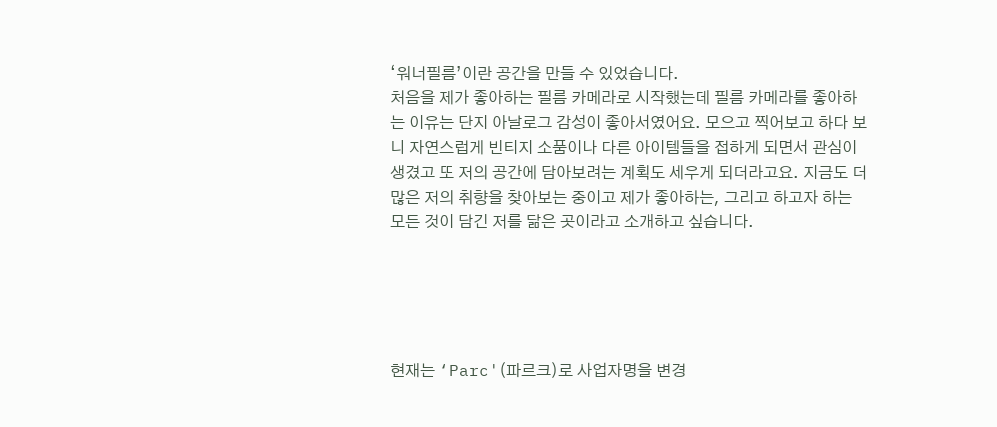‘워너필름’이란 공간을 만들 수 있었습니다.
처음을 제가 좋아하는 필름 카메라로 시작했는데 필름 카메라를 좋아하는 이유는 단지 아날로그 감성이 좋아서였어요. 모으고 찍어보고 하다 보니 자연스럽게 빈티지 소품이나 다른 아이템들을 접하게 되면서 관심이 생겼고 또 저의 공간에 담아보려는 계획도 세우게 되더라고요. 지금도 더 많은 저의 취향을 찾아보는 중이고 제가 좋아하는, 그리고 하고자 하는 모든 것이 담긴 저를 닮은 곳이라고 소개하고 싶습니다.





현재는 ‘Parc'(파르크)로 사업자명을 변경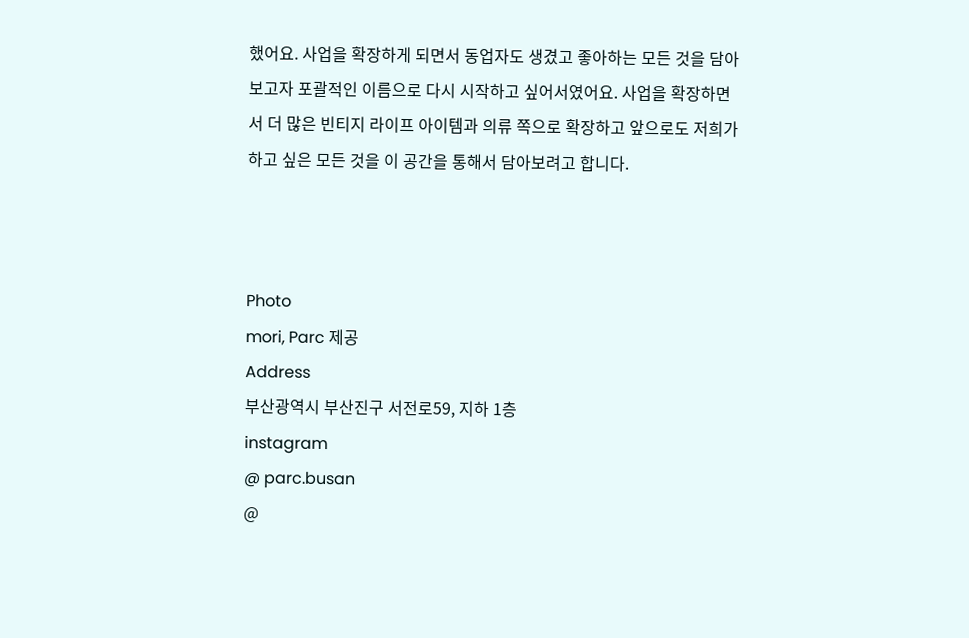했어요. 사업을 확장하게 되면서 동업자도 생겼고 좋아하는 모든 것을 담아보고자 포괄적인 이름으로 다시 시작하고 싶어서였어요. 사업을 확장하면서 더 많은 빈티지 라이프 아이템과 의류 쪽으로 확장하고 앞으로도 저희가 하고 싶은 모든 것을 이 공간을 통해서 담아보려고 합니다.



Photo
mori, Parc 제공
Address
부산광역시 부산진구 서전로59, 지하 1층
instagram
@ parc.busan
@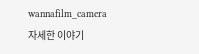wannafilm_camera
자세한 이야기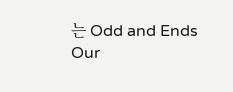는 Odd and Ends
Our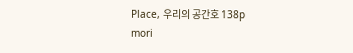Place, 우리의 공간호 138p
mori